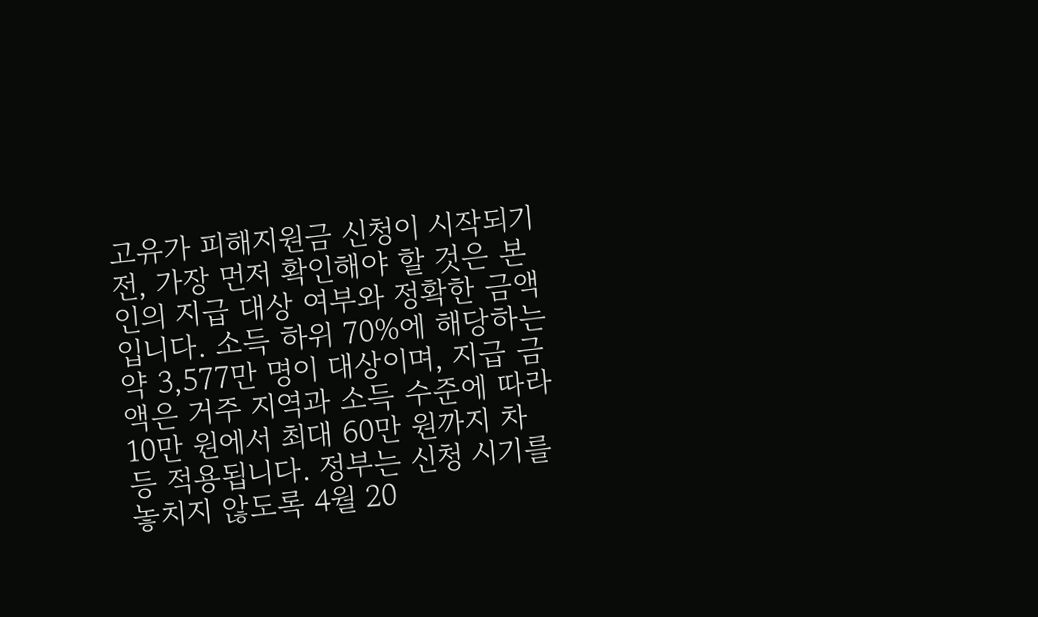고유가 피해지원금 신청이 시작되기 전, 가장 먼저 확인해야 할 것은 본인의 지급 대상 여부와 정확한 금액입니다. 소득 하위 70%에 해당하는 약 3,577만 명이 대상이며, 지급 금액은 거주 지역과 소득 수준에 따라 10만 원에서 최대 60만 원까지 차등 적용됩니다. 정부는 신청 시기를 놓치지 않도록 4월 20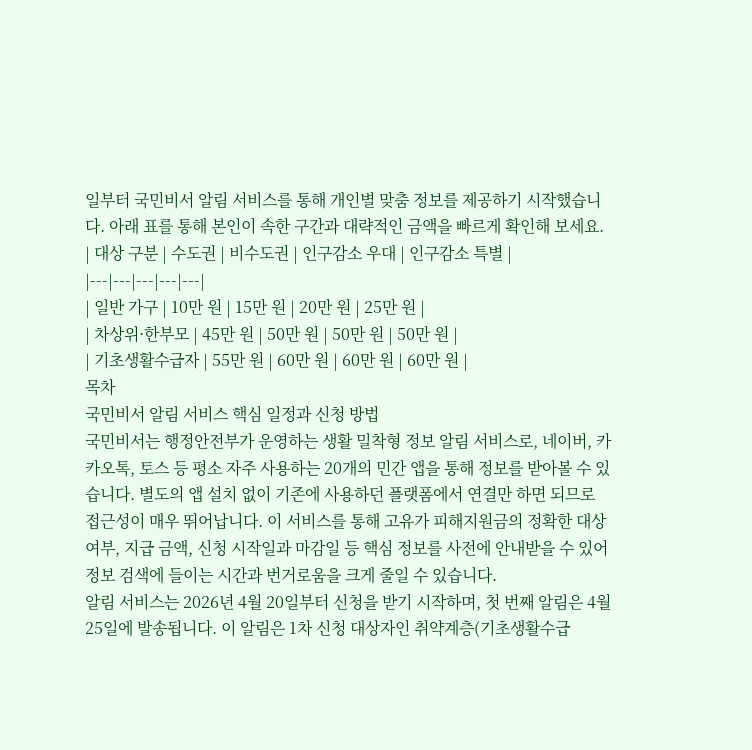일부터 국민비서 알림 서비스를 통해 개인별 맞춤 정보를 제공하기 시작했습니다. 아래 표를 통해 본인이 속한 구간과 대략적인 금액을 빠르게 확인해 보세요.
| 대상 구분 | 수도권 | 비수도권 | 인구감소 우대 | 인구감소 특별 |
|---|---|---|---|---|
| 일반 가구 | 10만 원 | 15만 원 | 20만 원 | 25만 원 |
| 차상위·한부모 | 45만 원 | 50만 원 | 50만 원 | 50만 원 |
| 기초생활수급자 | 55만 원 | 60만 원 | 60만 원 | 60만 원 |
목차
국민비서 알림 서비스 핵심 일정과 신청 방법
국민비서는 행정안전부가 운영하는 생활 밀착형 정보 알림 서비스로, 네이버, 카카오톡, 토스 등 평소 자주 사용하는 20개의 민간 앱을 통해 정보를 받아볼 수 있습니다. 별도의 앱 설치 없이 기존에 사용하던 플랫폼에서 연결만 하면 되므로 접근성이 매우 뛰어납니다. 이 서비스를 통해 고유가 피해지원금의 정확한 대상 여부, 지급 금액, 신청 시작일과 마감일 등 핵심 정보를 사전에 안내받을 수 있어 정보 검색에 들이는 시간과 번거로움을 크게 줄일 수 있습니다.
알림 서비스는 2026년 4월 20일부터 신청을 받기 시작하며, 첫 번째 알림은 4월 25일에 발송됩니다. 이 알림은 1차 신청 대상자인 취약계층(기초생활수급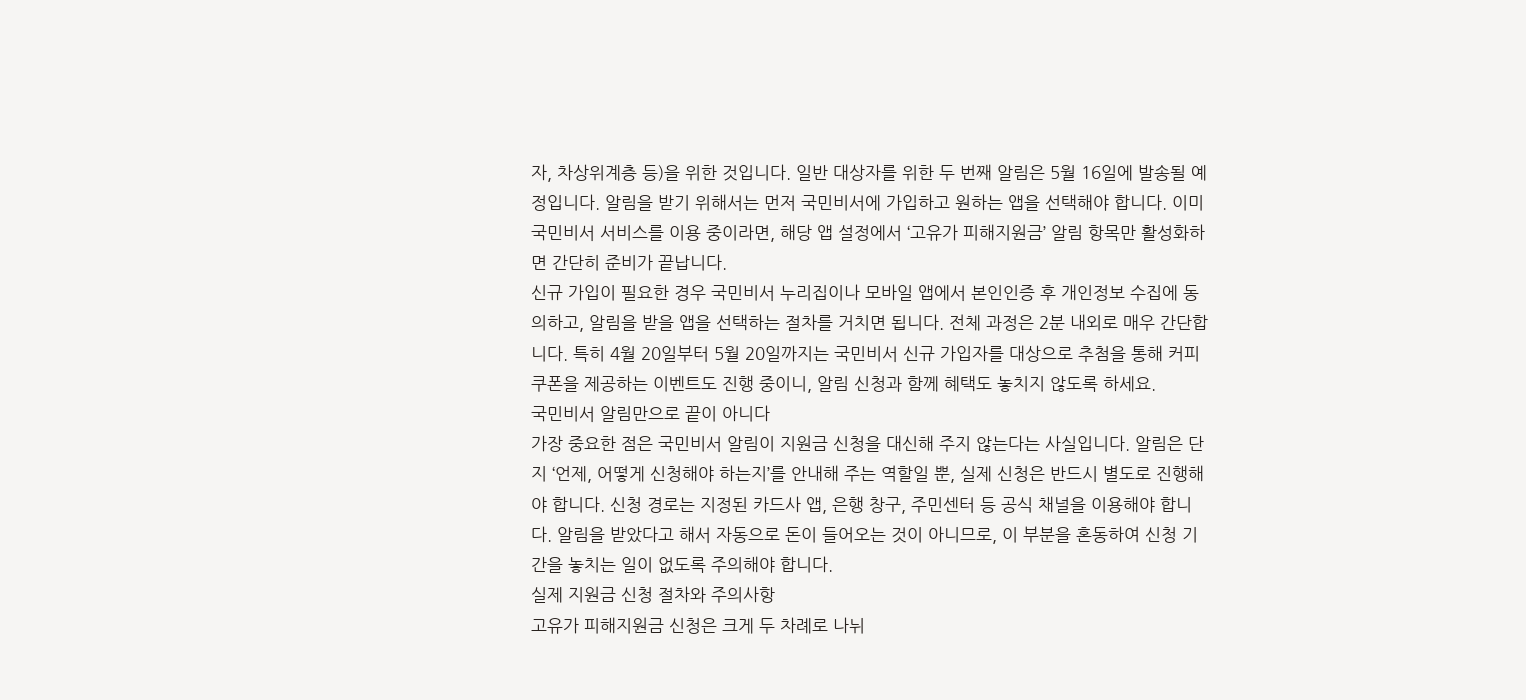자, 차상위계층 등)을 위한 것입니다. 일반 대상자를 위한 두 번째 알림은 5월 16일에 발송될 예정입니다. 알림을 받기 위해서는 먼저 국민비서에 가입하고 원하는 앱을 선택해야 합니다. 이미 국민비서 서비스를 이용 중이라면, 해당 앱 설정에서 ‘고유가 피해지원금’ 알림 항목만 활성화하면 간단히 준비가 끝납니다.
신규 가입이 필요한 경우 국민비서 누리집이나 모바일 앱에서 본인인증 후 개인정보 수집에 동의하고, 알림을 받을 앱을 선택하는 절차를 거치면 됩니다. 전체 과정은 2분 내외로 매우 간단합니다. 특히 4월 20일부터 5월 20일까지는 국민비서 신규 가입자를 대상으로 추첨을 통해 커피 쿠폰을 제공하는 이벤트도 진행 중이니, 알림 신청과 함께 혜택도 놓치지 않도록 하세요.
국민비서 알림만으로 끝이 아니다
가장 중요한 점은 국민비서 알림이 지원금 신청을 대신해 주지 않는다는 사실입니다. 알림은 단지 ‘언제, 어떻게 신청해야 하는지’를 안내해 주는 역할일 뿐, 실제 신청은 반드시 별도로 진행해야 합니다. 신청 경로는 지정된 카드사 앱, 은행 창구, 주민센터 등 공식 채널을 이용해야 합니다. 알림을 받았다고 해서 자동으로 돈이 들어오는 것이 아니므로, 이 부분을 혼동하여 신청 기간을 놓치는 일이 없도록 주의해야 합니다.
실제 지원금 신청 절차와 주의사항
고유가 피해지원금 신청은 크게 두 차례로 나뉘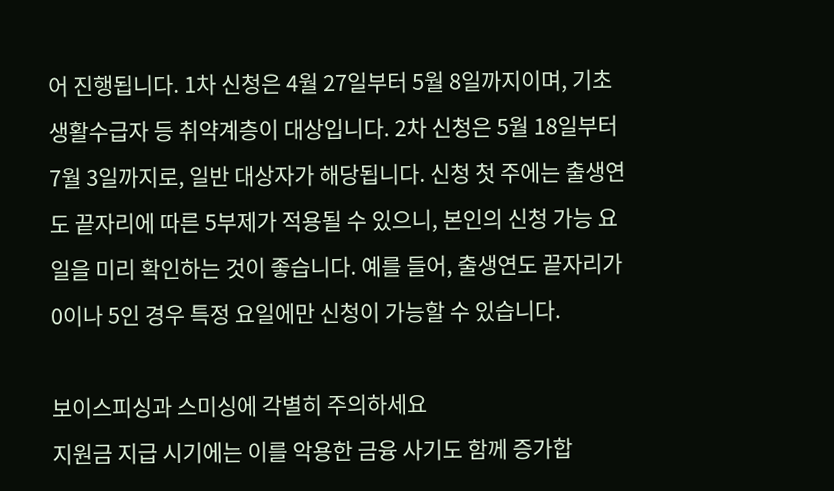어 진행됩니다. 1차 신청은 4월 27일부터 5월 8일까지이며, 기초생활수급자 등 취약계층이 대상입니다. 2차 신청은 5월 18일부터 7월 3일까지로, 일반 대상자가 해당됩니다. 신청 첫 주에는 출생연도 끝자리에 따른 5부제가 적용될 수 있으니, 본인의 신청 가능 요일을 미리 확인하는 것이 좋습니다. 예를 들어, 출생연도 끝자리가 0이나 5인 경우 특정 요일에만 신청이 가능할 수 있습니다.

보이스피싱과 스미싱에 각별히 주의하세요
지원금 지급 시기에는 이를 악용한 금융 사기도 함께 증가합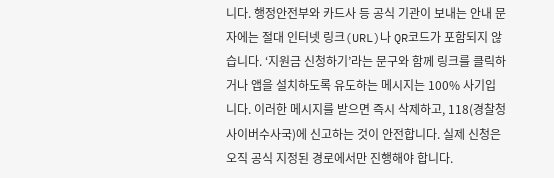니다. 행정안전부와 카드사 등 공식 기관이 보내는 안내 문자에는 절대 인터넷 링크(URL)나 QR코드가 포함되지 않습니다. ‘지원금 신청하기’라는 문구와 함께 링크를 클릭하거나 앱을 설치하도록 유도하는 메시지는 100% 사기입니다. 이러한 메시지를 받으면 즉시 삭제하고, 118(경찰청 사이버수사국)에 신고하는 것이 안전합니다. 실제 신청은 오직 공식 지정된 경로에서만 진행해야 합니다.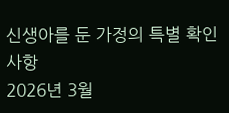신생아를 둔 가정의 특별 확인 사항
2026년 3월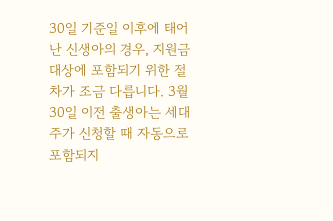30일 기준일 이후에 태어난 신생아의 경우, 지원금 대상에 포함되기 위한 절차가 조금 다릅니다. 3월 30일 이전 출생아는 세대주가 신청할 때 자동으로 포함되지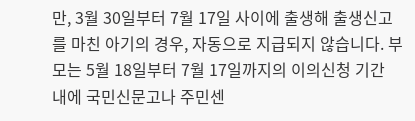만, 3월 30일부터 7월 17일 사이에 출생해 출생신고를 마친 아기의 경우, 자동으로 지급되지 않습니다. 부모는 5월 18일부터 7월 17일까지의 이의신청 기간 내에 국민신문고나 주민센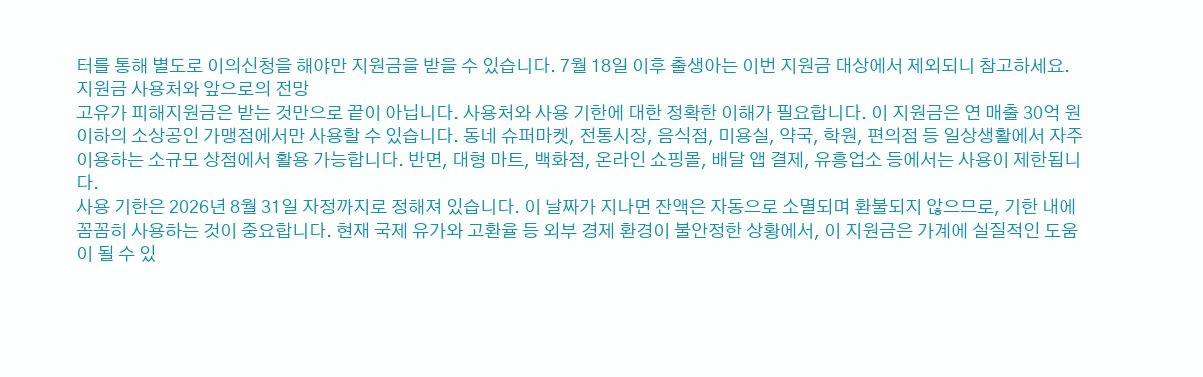터를 통해 별도로 이의신청을 해야만 지원금을 받을 수 있습니다. 7월 18일 이후 출생아는 이번 지원금 대상에서 제외되니 참고하세요.
지원금 사용처와 앞으로의 전망
고유가 피해지원금은 받는 것만으로 끝이 아닙니다. 사용처와 사용 기한에 대한 정확한 이해가 필요합니다. 이 지원금은 연 매출 30억 원 이하의 소상공인 가맹점에서만 사용할 수 있습니다. 동네 슈퍼마켓, 전통시장, 음식점, 미용실, 약국, 학원, 편의점 등 일상생활에서 자주 이용하는 소규모 상점에서 활용 가능합니다. 반면, 대형 마트, 백화점, 온라인 쇼핑몰, 배달 앱 결제, 유흥업소 등에서는 사용이 제한됩니다.
사용 기한은 2026년 8월 31일 자정까지로 정해져 있습니다. 이 날짜가 지나면 잔액은 자동으로 소멸되며 환불되지 않으므로, 기한 내에 꼼꼼히 사용하는 것이 중요합니다. 현재 국제 유가와 고환율 등 외부 경제 환경이 불안정한 상황에서, 이 지원금은 가계에 실질적인 도움이 될 수 있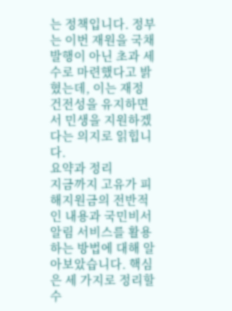는 정책입니다. 정부는 이번 재원을 국채 발행이 아닌 초과 세수로 마련했다고 밝혔는데, 이는 재정 건전성을 유지하면서 민생을 지원하겠다는 의지로 읽힙니다.
요약과 정리
지금까지 고유가 피해지원금의 전반적인 내용과 국민비서 알림 서비스를 활용하는 방법에 대해 알아보았습니다. 핵심은 세 가지로 정리할 수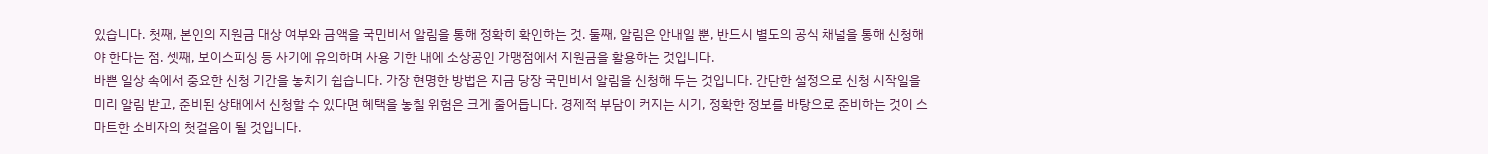있습니다. 첫째, 본인의 지원금 대상 여부와 금액을 국민비서 알림을 통해 정확히 확인하는 것. 둘째, 알림은 안내일 뿐, 반드시 별도의 공식 채널을 통해 신청해야 한다는 점. 셋째, 보이스피싱 등 사기에 유의하며 사용 기한 내에 소상공인 가맹점에서 지원금을 활용하는 것입니다.
바쁜 일상 속에서 중요한 신청 기간을 놓치기 쉽습니다. 가장 현명한 방법은 지금 당장 국민비서 알림을 신청해 두는 것입니다. 간단한 설정으로 신청 시작일을 미리 알림 받고, 준비된 상태에서 신청할 수 있다면 혜택을 놓칠 위험은 크게 줄어듭니다. 경제적 부담이 커지는 시기, 정확한 정보를 바탕으로 준비하는 것이 스마트한 소비자의 첫걸음이 될 것입니다.